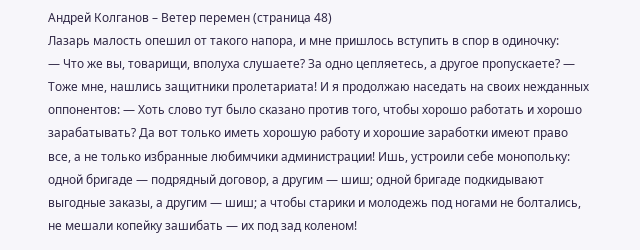Андрей Колганов – Ветер перемен (страница 48)
Лазарь малость опешил от такого напора, и мне пришлось вступить в спор в одиночку:
— Что же вы, товарищи, вполуха слушаете? За одно цепляетесь, а другое пропускаете? — Тоже мне, нашлись защитники пролетариата! И я продолжаю наседать на своих нежданных оппонентов: — Хоть слово тут было сказано против того, чтобы хорошо работать и хорошо зарабатывать? Да вот только иметь хорошую работу и хорошие заработки имеют право все, а не только избранные любимчики администрации! Ишь, устроили себе монопольку: одной бригаде — подрядный договор, а другим — шиш; одной бригаде подкидывают выгодные заказы, а другим — шиш; а чтобы старики и молодежь под ногами не болтались, не мешали копейку зашибать — их под зад коленом!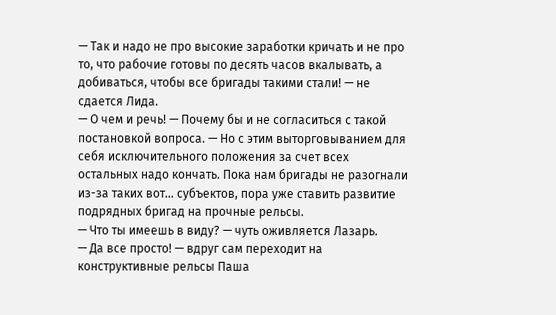— Так и надо не про высокие заработки кричать и не про то, что рабочие готовы по десять часов вкалывать, а добиваться, чтобы все бригады такими стали! — не сдается Лида.
— О чем и речь! — Почему бы и не согласиться с такой постановкой вопроса. — Но с этим выторговыванием для себя исключительного положения за счет всех остальных надо кончать. Пока нам бригады не разогнали из-за таких вот… субъектов, пора уже ставить развитие подрядных бригад на прочные рельсы.
— Что ты имеешь в виду? — чуть оживляется Лазарь.
— Да все просто! — вдруг сам переходит на конструктивные рельсы Паша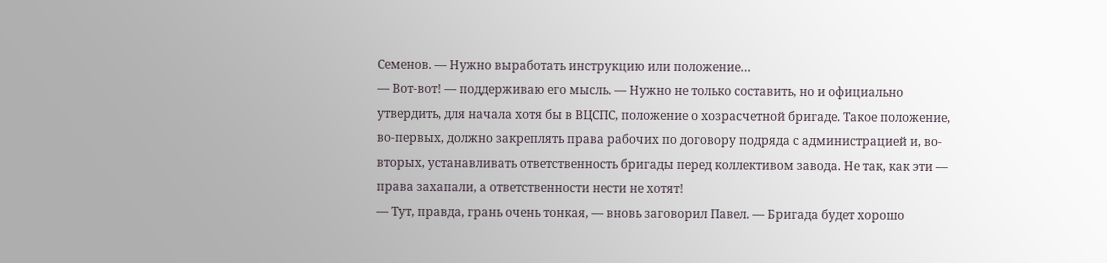Семенов. — Нужно выработать инструкцию или положение…
— Вот-вот! — поддерживаю его мысль. — Нужно не только составить, но и официально утвердить, для начала хотя бы в ВЦСПС, положение о хозрасчетной бригаде. Такое положение, во-первых, должно закреплять права рабочих по договору подряда с администрацией и, во-вторых, устанавливать ответственность бригады перед коллективом завода. Не так, как эти — права захапали, а ответственности нести не хотят!
— Тут, правда, грань очень тонкая, — вновь заговорил Павел. — Бригада будет хорошо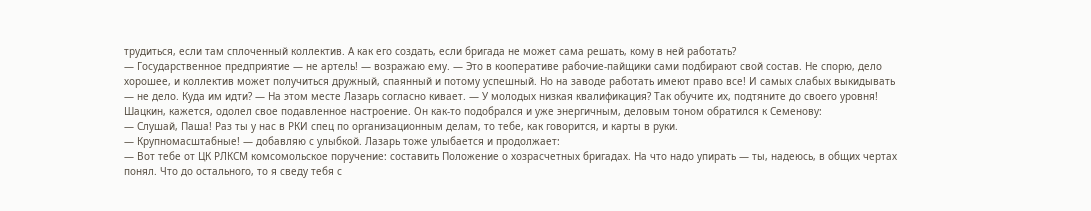трудиться, если там сплоченный коллектив. А как его создать, если бригада не может сама решать, кому в ней работать?
— Государственное предприятие — не артель! — возражаю ему. — Это в кооперативе рабочие-пайщики сами подбирают свой состав. Не спорю, дело хорошее, и коллектив может получиться дружный, спаянный и потому успешный. Но на заводе работать имеют право все! И самых слабых выкидывать — не дело. Куда им идти? — На этом месте Лазарь согласно кивает. — У молодых низкая квалификация? Так обучите их, подтяните до своего уровня!
Шацкин, кажется, одолел свое подавленное настроение. Он как-то подобрался и уже энергичным, деловым тоном обратился к Семенову:
— Слушай, Паша! Раз ты у нас в РКИ спец по организационным делам, то тебе, как говорится, и карты в руки.
— Крупномасштабные! — добавляю с улыбкой. Лазарь тоже улыбается и продолжает:
— Вот тебе от ЦК РЛКСМ комсомольское поручение: составить Положение о хозрасчетных бригадах. На что надо упирать — ты, надеюсь, в общих чертах понял. Что до остального, то я сведу тебя с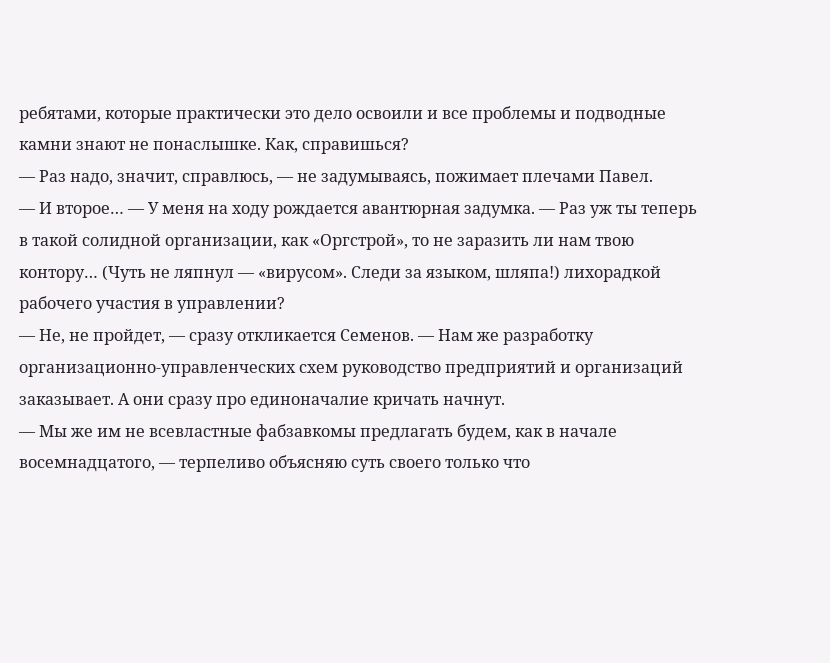ребятами, которые практически это дело освоили и все проблемы и подводные камни знают не понаслышке. Как, справишься?
— Раз надо, значит, справлюсь, — не задумываясь, пожимает плечами Павел.
— И второе… — У меня на ходу рождается авантюрная задумка. — Раз уж ты теперь в такой солидной организации, как «Оргстрой», то не заразить ли нам твою контору… (Чуть не ляпнул — «вирусом». Следи за языком, шляпа!) лихорадкой рабочего участия в управлении?
— Не, не пройдет, — сразу откликается Семенов. — Нам же разработку организационно-управленческих схем руководство предприятий и организаций заказывает. А они сразу про единоначалие кричать начнут.
— Мы же им не всевластные фабзавкомы предлагать будем, как в начале восемнадцатого, — терпеливо объясняю суть своего только что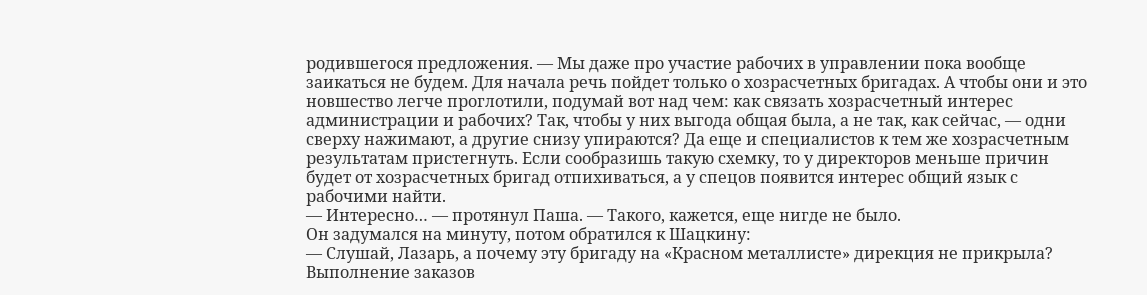родившегося предложения. — Мы даже про участие рабочих в управлении пока вообще заикаться не будем. Для начала речь пойдет только о хозрасчетных бригадах. А чтобы они и это новшество легче проглотили, подумай вот над чем: как связать хозрасчетный интерес администрации и рабочих? Так, чтобы у них выгода общая была, а не так, как сейчас, — одни сверху нажимают, а другие снизу упираются? Да еще и специалистов к тем же хозрасчетным результатам пристегнуть. Если сообразишь такую схемку, то у директоров меньше причин будет от хозрасчетных бригад отпихиваться, а у спецов появится интерес общий язык с рабочими найти.
— Интересно… — протянул Паша. — Такого, кажется, еще нигде не было.
Он задумался на минуту, потом обратился к Шацкину:
— Слушай, Лазарь, а почему эту бригаду на «Красном металлисте» дирекция не прикрыла? Выполнение заказов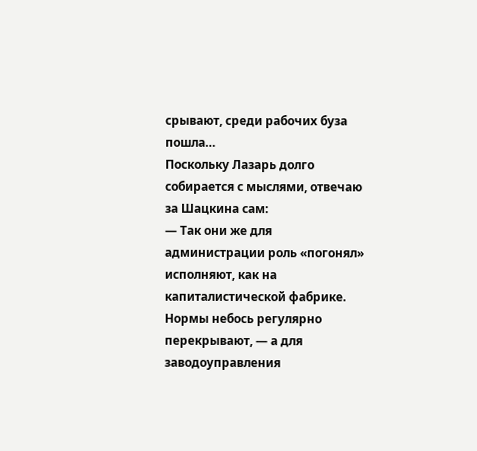срывают, среди рабочих буза пошла…
Поскольку Лазарь долго собирается с мыслями, отвечаю за Шацкина сам:
— Так они же для администрации роль «погонял» исполняют, как на капиталистической фабрике. Нормы небось регулярно перекрывают, — а для заводоуправления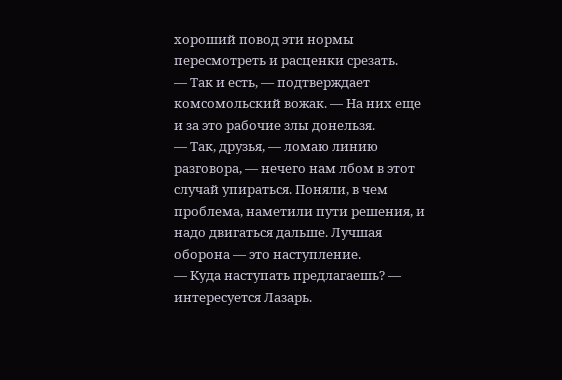хороший повод эти нормы пересмотреть и расценки срезать.
— Так и есть, — подтверждает комсомольский вожак. — На них еще и за это рабочие злы донельзя.
— Так, друзья, — ломаю линию разговора, — нечего нам лбом в этот случай упираться. Поняли, в чем проблема, наметили пути решения, и надо двигаться дальше. Лучшая оборона — это наступление.
— Куда наступать предлагаешь? — интересуется Лазарь.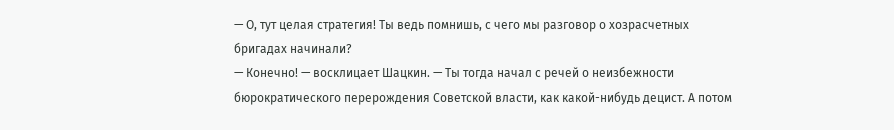— О, тут целая стратегия! Ты ведь помнишь, с чего мы разговор о хозрасчетных бригадах начинали?
— Конечно! — восклицает Шацкин. — Ты тогда начал с речей о неизбежности бюрократического перерождения Советской власти, как какой-нибудь децист. А потом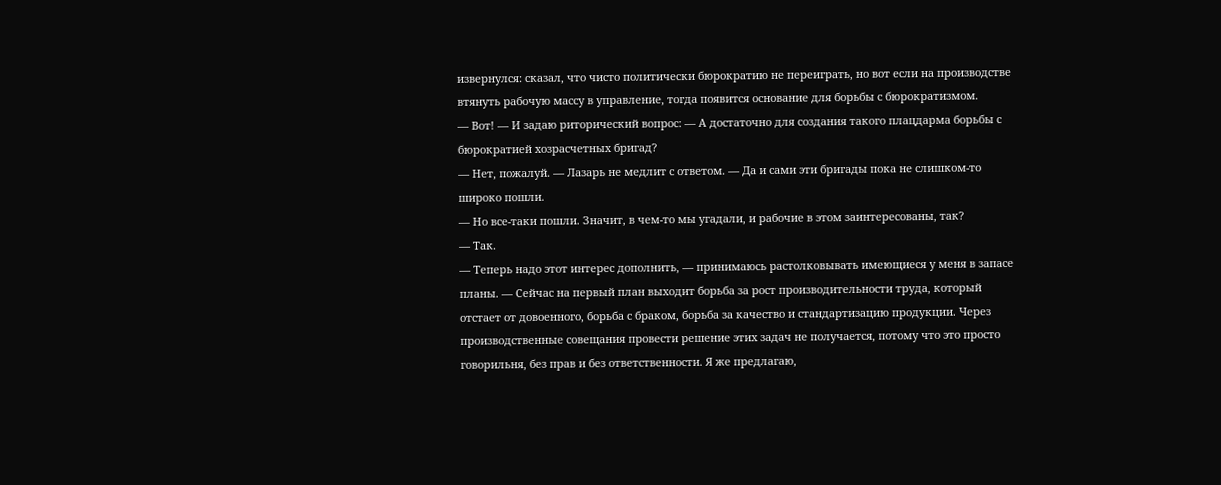извернулся: сказал, что чисто политически бюрократию не переиграть, но вот если на производстве втянуть рабочую массу в управление, тогда появится основание для борьбы с бюрократизмом.
— Вот! — И задаю риторический вопрос: — А достаточно для создания такого плацдарма борьбы с бюрократией хозрасчетных бригад?
— Нет, пожалуй. — Лазарь не медлит с ответом. — Да и сами эти бригады пока не слишком-то широко пошли.
— Но все-таки пошли. Значит, в чем-то мы угадали, и рабочие в этом заинтересованы, так?
— Так.
— Теперь надо этот интерес дополнить, — принимаюсь растолковывать имеющиеся у меня в запасе планы. — Сейчас на первый план выходит борьба за рост производительности труда, который отстает от довоенного, борьба с браком, борьба за качество и стандартизацию продукции. Через производственные совещания провести решение этих задач не получается, потому что это просто говорильня, без прав и без ответственности. Я же предлагаю,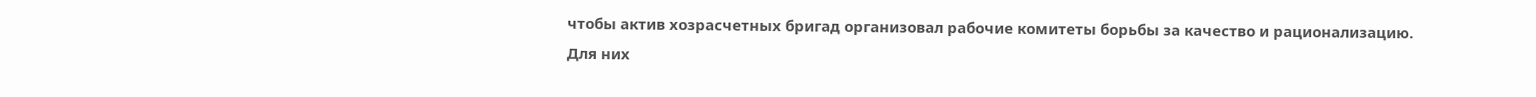чтобы актив хозрасчетных бригад организовал рабочие комитеты борьбы за качество и рационализацию. Для них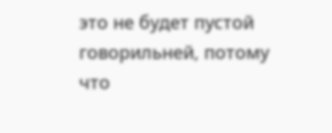это не будет пустой говорильней, потому что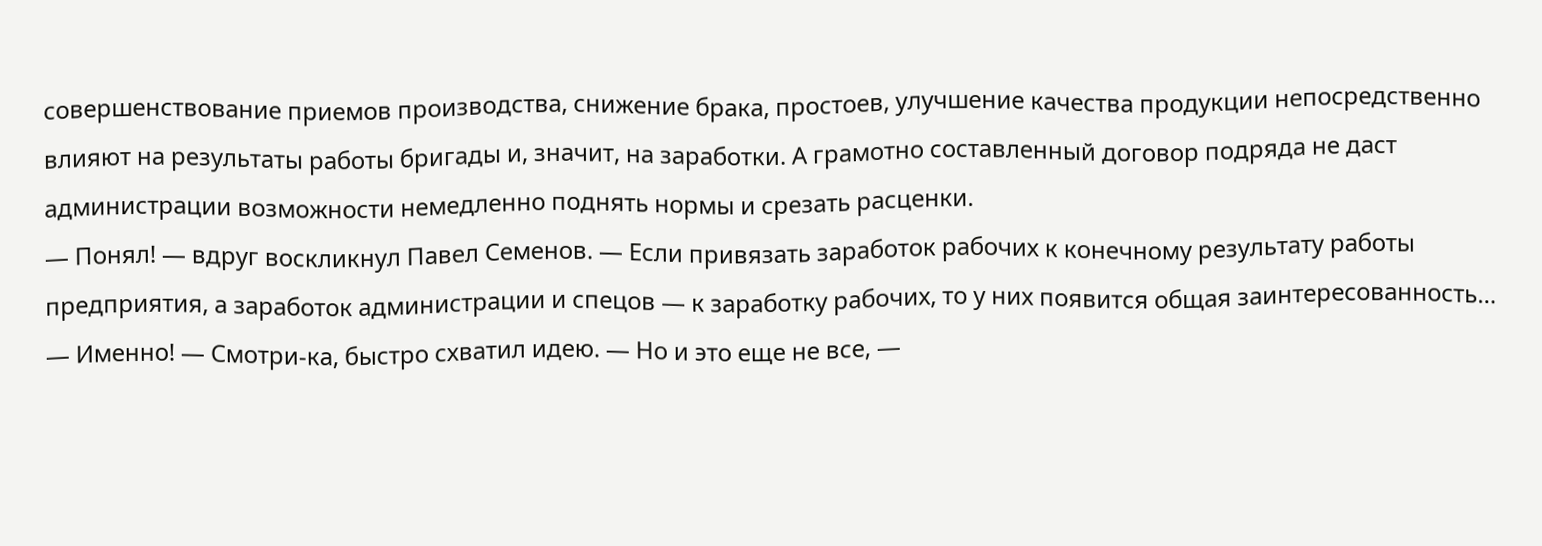совершенствование приемов производства, снижение брака, простоев, улучшение качества продукции непосредственно влияют на результаты работы бригады и, значит, на заработки. А грамотно составленный договор подряда не даст администрации возможности немедленно поднять нормы и срезать расценки.
— Понял! — вдруг воскликнул Павел Семенов. — Если привязать заработок рабочих к конечному результату работы предприятия, а заработок администрации и спецов — к заработку рабочих, то у них появится общая заинтересованность…
— Именно! — Смотри-ка, быстро схватил идею. — Но и это еще не все, —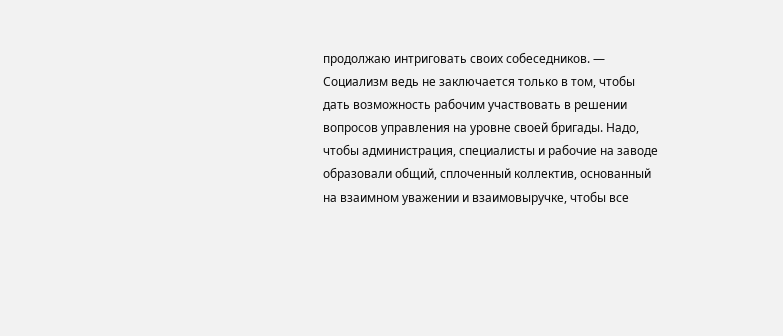продолжаю интриговать своих собеседников. — Социализм ведь не заключается только в том, чтобы дать возможность рабочим участвовать в решении вопросов управления на уровне своей бригады. Надо, чтобы администрация, специалисты и рабочие на заводе образовали общий, сплоченный коллектив, основанный на взаимном уважении и взаимовыручке, чтобы все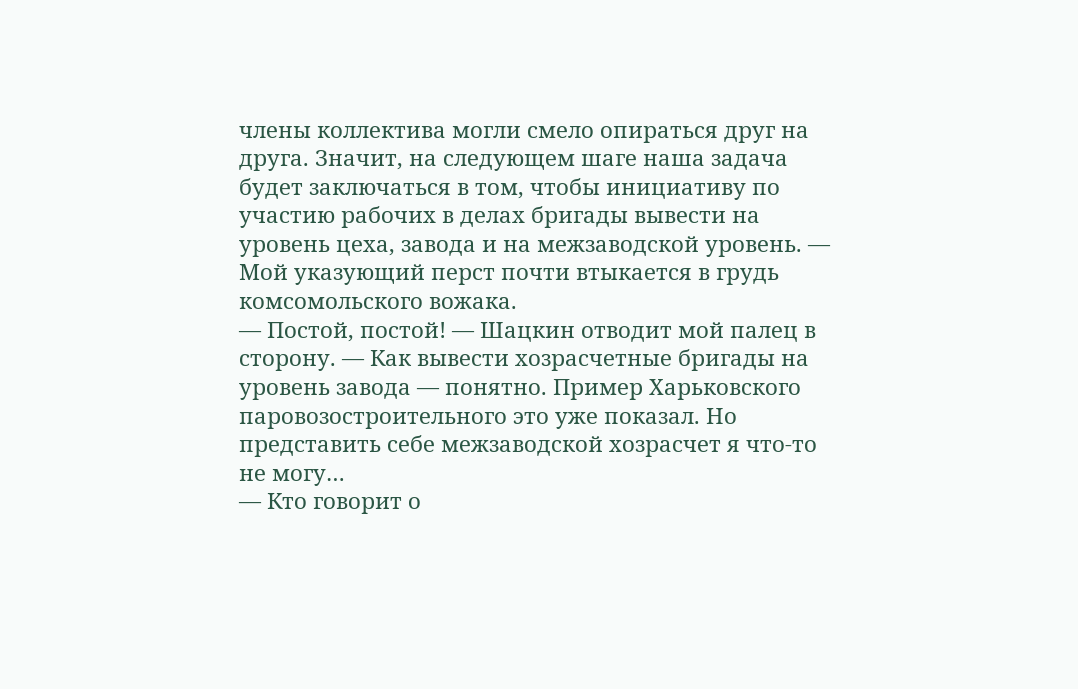члены коллектива могли смело опираться друг на друга. Значит, на следующем шаге наша задача будет заключаться в том, чтобы инициативу по участию рабочих в делах бригады вывести на уровень цеха, завода и на межзаводской уровень. — Мой указующий перст почти втыкается в грудь комсомольского вожака.
— Постой, постой! — Шацкин отводит мой палец в сторону. — Как вывести хозрасчетные бригады на уровень завода — понятно. Пример Харьковского паровозостроительного это уже показал. Но представить себе межзаводской хозрасчет я что-то не могу…
— Кто говорит о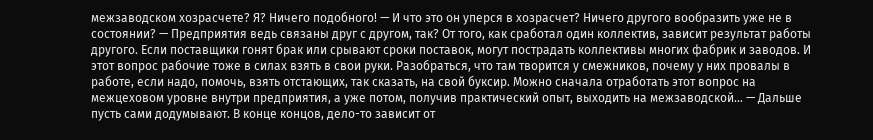межзаводском хозрасчете? Я? Ничего подобного! — И что это он уперся в хозрасчет? Ничего другого вообразить уже не в состоянии? — Предприятия ведь связаны друг с другом, так? От того, как сработал один коллектив, зависит результат работы другого. Если поставщики гонят брак или срывают сроки поставок, могут пострадать коллективы многих фабрик и заводов. И этот вопрос рабочие тоже в силах взять в свои руки. Разобраться, что там творится у смежников, почему у них провалы в работе, если надо, помочь, взять отстающих, так сказать, на свой буксир. Можно сначала отработать этот вопрос на межцеховом уровне внутри предприятия, а уже потом, получив практический опыт, выходить на межзаводской… — Дальше пусть сами додумывают. В конце концов, дело-то зависит от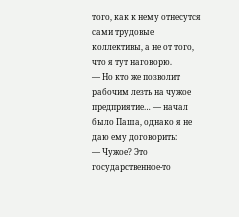того, как к нему отнесутся сами трудовые коллективы, а не от того, что я тут наговорю.
— Но кто же позволит рабочим лезть на чужое предприятие… — начал было Паша, однако я не даю ему договорить:
— Чужое? Это государственное-то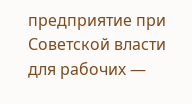предприятие при Советской власти для рабочих —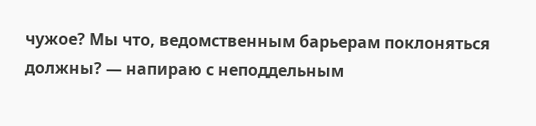чужое? Мы что, ведомственным барьерам поклоняться должны? — напираю с неподдельным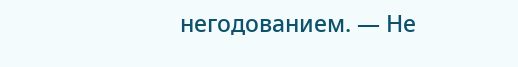негодованием. — Не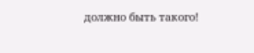должно быть такого!